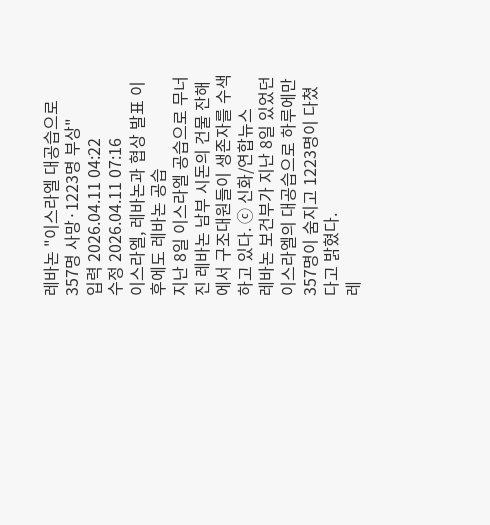레바논 "이스라엘 대공습으로 357명 사망·1223명 부상"
입력 2026.04.11 04:22
수정 2026.04.11 07:16
이스라엘, 레바논과 협상 발표 이후에도 레바논 공습
지난 8일 이스라엘 공습으로 무너진 레바논 남부 시돈의 건물 잔해에서 구조대원들이 생존자를 수색하고 있다. ⓒ 신화/연합뉴스
레바논 보건부가 지난 8일 있었던 이스라엘의 대공습으로 하루에만 357명이 숨지고 1223명이 다쳤다고 밝혔다.
레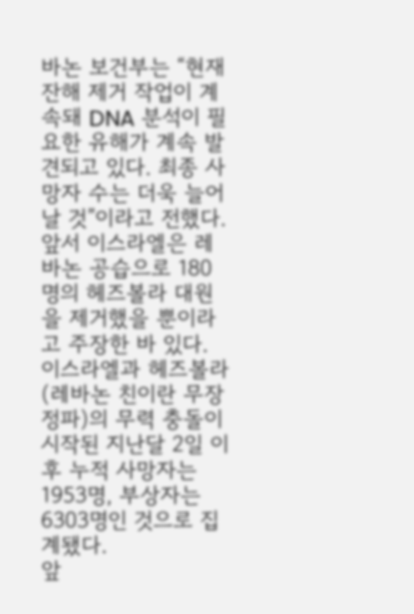바논 보건부는 “현재 잔해 제거 작업이 계속돼 DNA 분석이 필요한 유해가 계속 발견되고 있다. 최종 사망자 수는 더욱 늘어날 것”이라고 전했다. 앞서 이스라엘은 레바논 공습으로 180명의 헤즈볼라 대원을 제거했을 뿐이라고 주장한 바 있다.
이스라엘과 헤즈볼라(레바논 친이란 무장정파)의 무력 충돌이 시작된 지난달 2일 이후 누적 사망자는 1953명, 부상자는 6303명인 것으로 집계됐다.
앞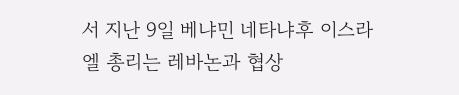서 지난 9일 베냐민 네타냐후 이스라엘 총리는 레바논과 협상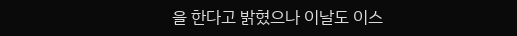을 한다고 밝혔으나 이날도 이스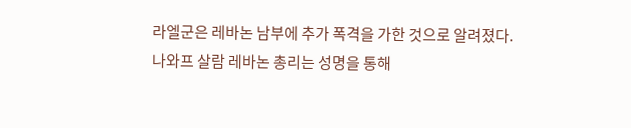라엘군은 레바논 남부에 추가 폭격을 가한 것으로 알려졌다. 나와프 살람 레바논 총리는 성명을 통해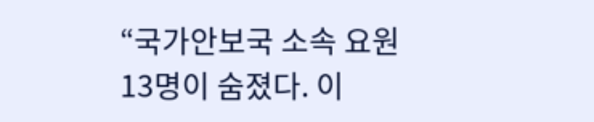“국가안보국 소속 요원 13명이 숨졌다. 이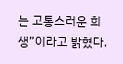는 고통스러운 희생”이라고 밝혔다.